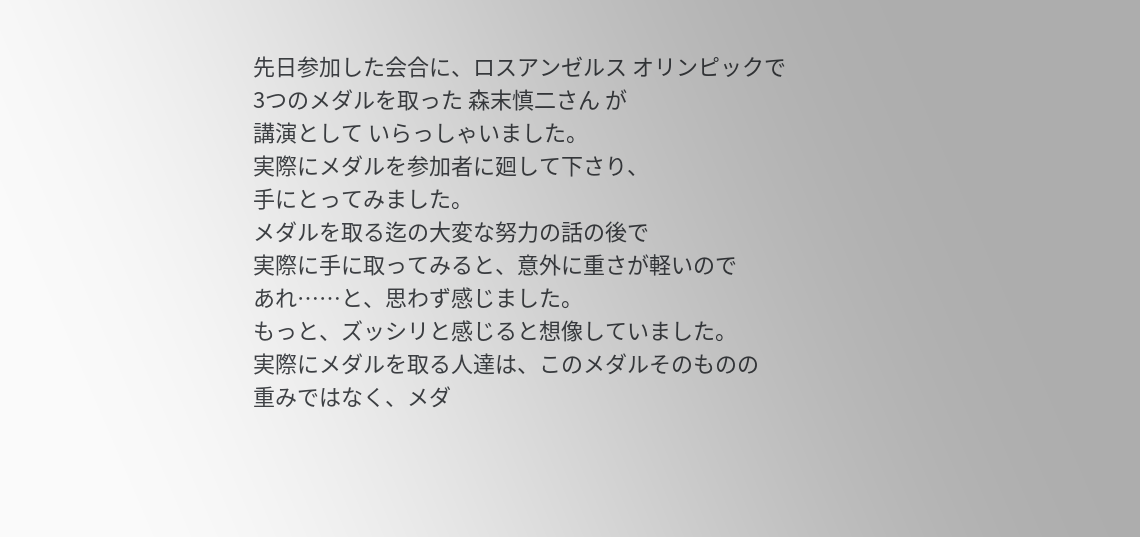先日参加した会合に、ロスアンゼルス オリンピックで
3つのメダルを取った 森末慎二さん が
講演として いらっしゃいました。
実際にメダルを参加者に廻して下さり、
手にとってみました。
メダルを取る迄の大変な努力の話の後で
実際に手に取ってみると、意外に重さが軽いので
あれ……と、思わず感じました。
もっと、ズッシリと感じると想像していました。
実際にメダルを取る人達は、このメダルそのものの
重みではなく、メダ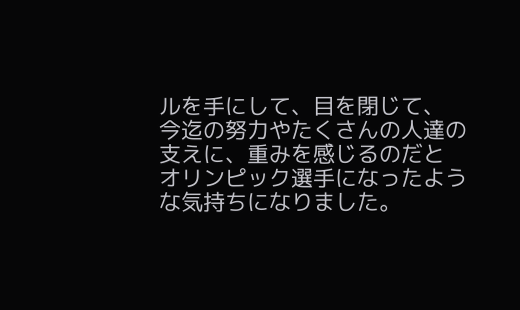ルを手にして、目を閉じて、
今迄の努力やたくさんの人達の支えに、重みを感じるのだと
オリンピック選手になったような気持ちになりました。